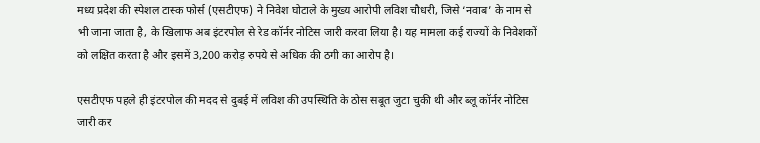मध्य प्रदेश की स्पेशल टास्क फोर्स (एसटीएफ) ने निवेश घोटाले के मुख्य आरोपी लविश चौधरी, जिसे ‘नवाब’ के नाम से भी जाना जाता है, के खिलाफ अब इंटरपोल से रेड कॉर्नर नोटिस जारी करवा लिया है। यह मामला कई राज्यों के निवेशकों को लक्षित करता है और इसमें 3,200 करोड़ रुपये से अधिक की ठगी का आरोप है।

एसटीएफ पहले ही इंटरपोल की मदद से दुबई में लविश की उपस्थिति के ठोस सबूत जुटा चुकी थी और ब्लू कॉर्नर नोटिस जारी कर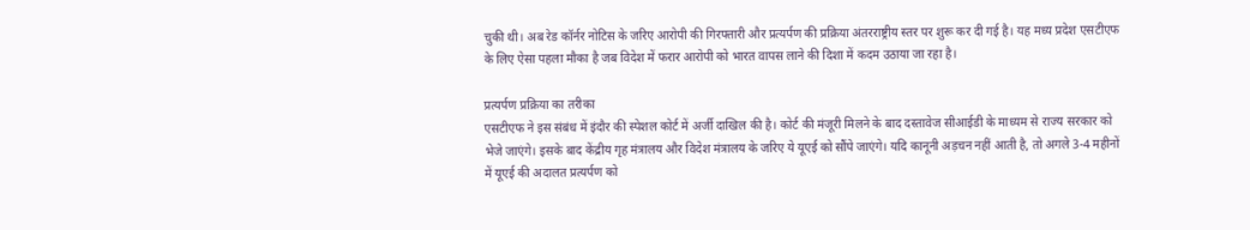चुकी थी। अब रेड कॉर्नर नोटिस के जरिए आरोपी की गिरफ्तारी और प्रत्यर्पण की प्रक्रिया अंतरराष्ट्रीय स्तर पर शुरू कर दी गई है। यह मध्य प्रदेश एसटीएफ के लिए ऐसा पहला मौका है जब विदेश में फरार आरोपी को भारत वापस लाने की दिशा में कदम उठाया जा रहा है।

प्रत्यर्पण प्रक्रिया का तरीका
एसटीएफ ने इस संबंध में इंदौर की स्पेशल कोर्ट में अर्जी दाखिल की है। कोर्ट की मंजूरी मिलने के बाद दस्तावेज सीआईडी के माध्यम से राज्य सरकार को भेजे जाएंगे। इसके बाद केंद्रीय गृह मंत्रालय और विदेश मंत्रालय के जरिए ये यूएई को सौंपे जाएंगे। यदि कानूनी अड़चन नहीं आती है, तो अगले 3-4 महीनों में यूएई की अदालत प्रत्यर्पण को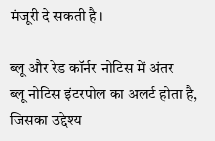मंजूरी दे सकती है।

ब्लू और रेड कॉर्नर नोटिस में अंतर
ब्लू नोटिस इंटरपोल का अलर्ट होता है, जिसका उद्देश्य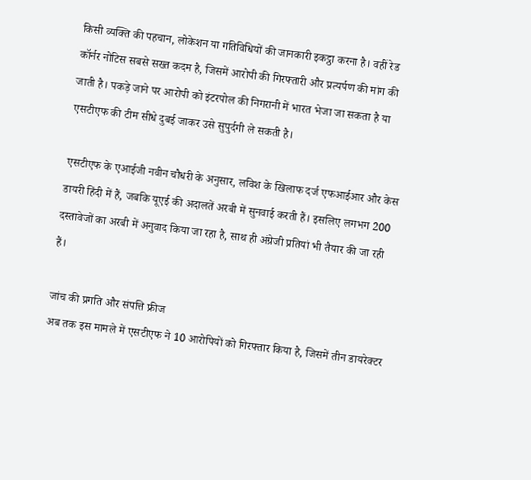किसी व्यक्ति की पहचान, लोकेशन या गतिविधियों की जानकारी इकट्ठा करना है। वहीं रेड कॉर्नर नोटिस सबसे सख्त कदम है, जिसमें आरोपी की गिरफ्तारी और प्रत्यर्पण की मांग की जाती है। पकड़े जाने पर आरोपी को इंटरपोल की निगरानी में भारत भेजा जा सकता है या एसटीएफ की टीम सीधे दुबई जाकर उसे सुपुर्दगी ले सकती है।

एसटीएफ के एआईजी नवीन चौधरी के अनुसार, लविश के खिलाफ दर्ज एफआईआर और केस डायरी हिंदी में हैं, जबकि यूएई की अदालतें अरबी में सुनवाई करती हैं। इसलिए लगभग 200 दस्तावेजों का अरबी में अनुवाद किया जा रहा है, साथ ही अंग्रेजी प्रतियां भी तैयार की जा रही हैं।

जांच की प्रगति और संपत्ति फ्रीज
अब तक इस मामले में एसटीएफ ने 10 आरोपियों को गिरफ्तार किया है, जिसमें तीन डायरेक्टर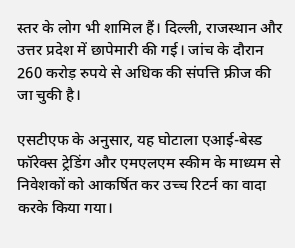स्तर के लोग भी शामिल हैं। दिल्ली, राजस्थान और उत्तर प्रदेश में छापेमारी की गई। जांच के दौरान 260 करोड़ रुपये से अधिक की संपत्ति फ्रीज की जा चुकी है।

एसटीएफ के अनुसार, यह घोटाला एआई-बेस्ड फॉरेक्स ट्रेडिंग और एमएलएम स्कीम के माध्यम से निवेशकों को आकर्षित कर उच्च रिटर्न का वादा करके किया गया।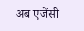अब एजेंसी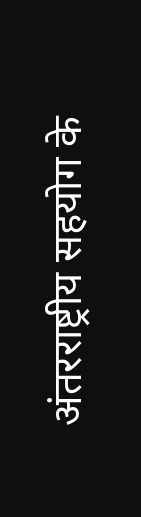अंतरराष्ट्रीय सहयोग के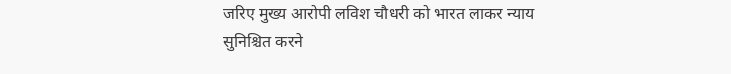जरिए मुख्य आरोपी लविश चौधरी को भारत लाकर न्याय सुनिश्चित करने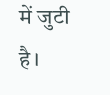में जुटी है।